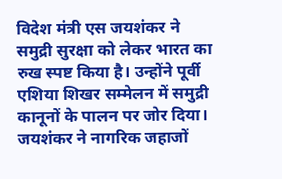विदेश मंत्री एस जयशंकर ने समुद्री सुरक्षा को लेकर भारत का रुख स्पष्ट किया है। उन्होंने पूर्वी एशिया शिखर सम्मेलन में समुद्री कानूनों के पालन पर जोर दिया। जयशंकर ने नागरिक जहाजों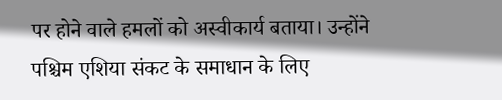पर होने वाले हमलों को अस्वीकार्य बताया। उन्होंने पश्चिम एशिया संकट के समाधान के लिए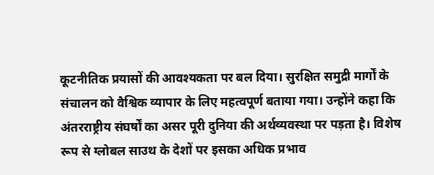कूटनीतिक प्रयासों की आवश्यकता पर बल दिया। सुरक्षित समुद्री मार्गों के संचालन को वैश्विक व्यापार के लिए महत्वपूर्ण बताया गया। उन्होंने कहा कि अंतरराष्ट्रीय संघर्षों का असर पूरी दुनिया की अर्थव्यवस्था पर पड़ता है। विशेष रूप से ग्लोबल साउथ के देशों पर इसका अधिक प्रभाव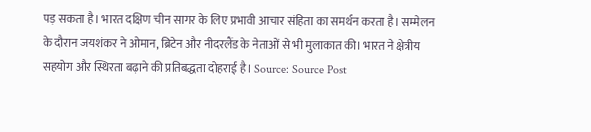पड़ सकता है। भारत दक्षिण चीन सागर के लिए प्रभावी आचार संहिता का समर्थन करता है। सम्मेलन के दौरान जयशंकर ने ओमान, ब्रिटेन और नीदरलैंड के नेताओं से भी मुलाकात की। भारत ने क्षेत्रीय सहयोग और स्थिरता बढ़ाने की प्रतिबद्धता दोहराई है। Source: Source Post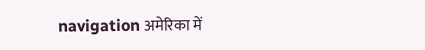navigation अमेरिका में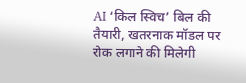AI ‘किल स्विच’ बिल की तैयारी, खतरनाक मॉडल पर रोक लगाने की मिलेगी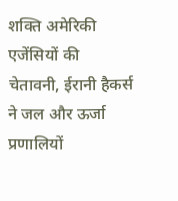शक्ति अमेरिकी एजेंसियों की चेतावनी, ईरानी हैकर्स ने जल और ऊर्जा प्रणालियों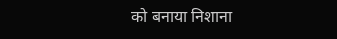को बनाया निशाना